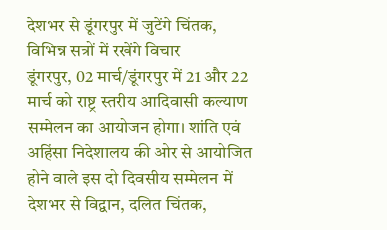देशभर से डूंगरपुर में जुटेंगे चिंतक, विभिन्न सत्रों में रखेंगे विचार
डूंगरपुर, 02 मार्च/डूंगरपुर में 21 और 22 मार्च को राष्ट्र स्तरीय आदिवासी कल्याण सम्मेलन का आयोजन होगा। शांति एवं अहिंसा निदेशालय की ओर से आयोजित होने वाले इस दो दिवसीय सम्मेलन में देशभर से विद्वान, दलित चिंतक,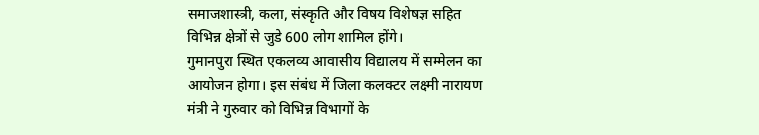समाजशास्त्री, कला, संस्कृति और विषय विशेषज्ञ सहित विभिन्न क्षेत्रों से जुडे 600 लोग शामिल होंगे।
गुमानपुरा स्थित एकलव्य आवासीय विद्यालय में सम्मेलन का आयोजन होगा। इस संबंध में जिला कलक्टर लक्ष्मी नारायण मंत्री ने गुरुवार को विभिन्न विभागों के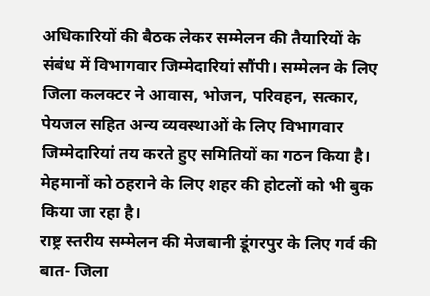अधिकारियों की बैठक लेकर सम्मेलन की तैयारियों के संबंध में विभागवार जिम्मेदारियां सौंपी। सम्मेलन के लिए जिला कलक्टर ने आवास, भोजन, परिवहन, सत्कार, पेयजल सहित अन्य व्यवस्थाओं के लिए विभागवार जिम्मेदारियां तय करते हुए समितियों का गठन किया है। मेहमानों को ठहराने के लिए शहर की होटलों को भी बुक किया जा रहा है।
राष्ट्र स्तरीय सम्मेलन की मेजबानी डूंगरपुर के लिए गर्व की बात- जिला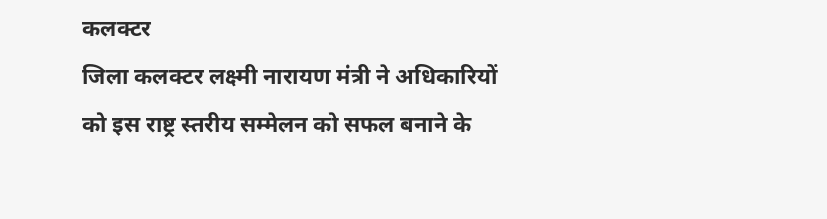कलक्टर
जिला कलक्टर लक्ष्मी नारायण मंत्री ने अधिकारियों को इस राष्ट्र स्तरीय सम्मेलन को सफल बनाने के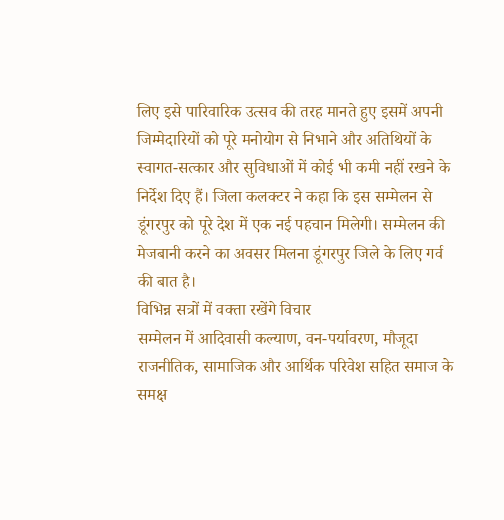लिए इसे पारिवारिक उत्सव की तरह मानते हुए इसमें अपनी जिम्मेदारियों को पूरे मनोयोग से निभाने और अतिथियों के स्वागत-सत्कार और सुविधाओं में कोई भी कमी नहीं रखने के निर्देश दिए हैं। जिला कलक्टर ने कहा कि इस सम्मेलन से डूंगरपुर को पूरे देश में एक नई पहचान मिलेगी। सम्मेलन की मेजबानी करने का अवसर मिलना डूंगरपुर जिले के लिए गर्व की बात है।
विभिन्न सत्रों में वक्ता रखेंगे विचार
सम्मेलन में आदिवासी कल्याण, वन-पर्यावरण, मौजूदा राजनीतिक, सामाजिक और आर्थिक परिवेश सहित समाज के समक्ष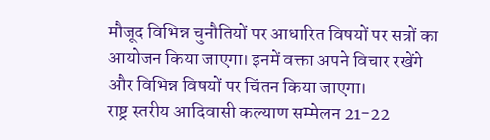मौजूद विभिन्न चुनौतियों पर आधारित विषयों पर सत्रों का आयोजन किया जाएगा। इनमें वक्ता अपने विचार रखेंगे और विभिन्न विषयों पर चिंतन किया जाएगा।
राष्ट्र स्तरीय आदिवासी कल्याण सम्मेलन 21-22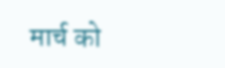मार्च को